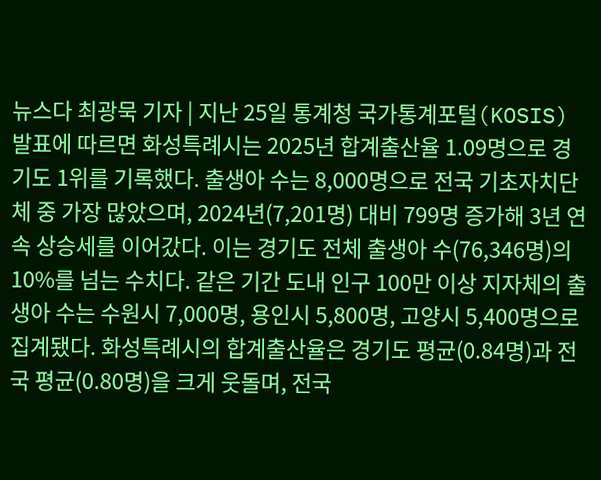뉴스다 최광묵 기자 | 지난 25일 통계청 국가통계포털(KOSIS) 발표에 따르면 화성특례시는 2025년 합계출산율 1.09명으로 경기도 1위를 기록했다. 출생아 수는 8,000명으로 전국 기초자치단체 중 가장 많았으며, 2024년(7,201명) 대비 799명 증가해 3년 연속 상승세를 이어갔다. 이는 경기도 전체 출생아 수(76,346명)의 10%를 넘는 수치다. 같은 기간 도내 인구 100만 이상 지자체의 출생아 수는 수원시 7,000명, 용인시 5,800명, 고양시 5,400명으로 집계됐다. 화성특례시의 합계출산율은 경기도 평균(0.84명)과 전국 평균(0.80명)을 크게 웃돌며, 전국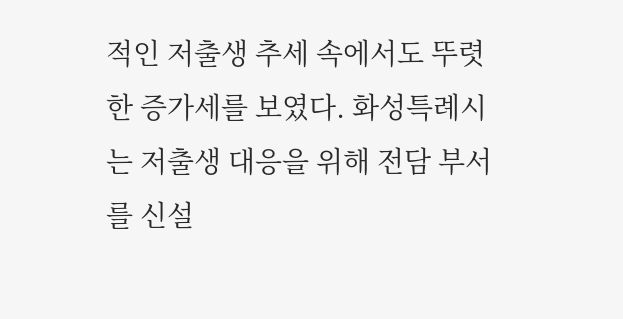적인 저출생 추세 속에서도 뚜렷한 증가세를 보였다. 화성특례시는 저출생 대응을 위해 전담 부서를 신설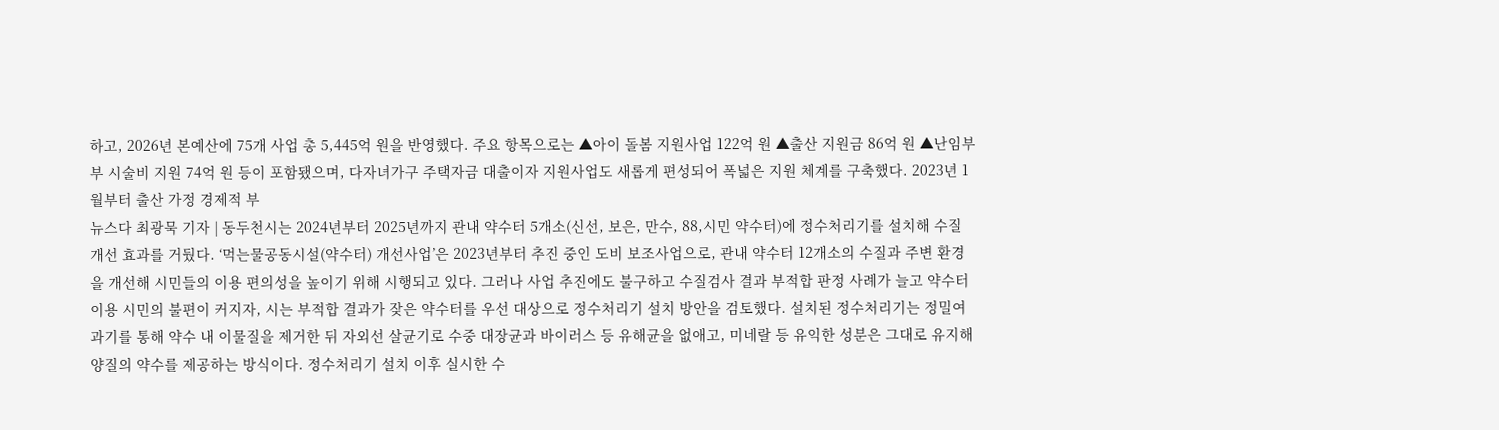하고, 2026년 본예산에 75개 사업 총 5,445억 원을 반영했다. 주요 항목으로는 ▲아이 돌봄 지원사업 122억 원 ▲출산 지원금 86억 원 ▲난임부부 시술비 지원 74억 원 등이 포함됐으며, 다자녀가구 주택자금 대출이자 지원사업도 새롭게 편성되어 폭넓은 지원 체계를 구축했다. 2023년 1월부터 출산 가정 경제적 부
뉴스다 최광묵 기자 | 동두천시는 2024년부터 2025년까지 관내 약수터 5개소(신선, 보은, 만수, 88,시민 약수터)에 정수처리기를 설치해 수질 개선 효과를 거뒀다. ‘먹는물공동시설(약수터) 개선사업’은 2023년부터 추진 중인 도비 보조사업으로, 관내 약수터 12개소의 수질과 주변 환경을 개선해 시민들의 이용 편의성을 높이기 위해 시행되고 있다. 그러나 사업 추진에도 불구하고 수질검사 결과 부적합 판정 사례가 늘고 약수터 이용 시민의 불편이 커지자, 시는 부적합 결과가 잦은 약수터를 우선 대상으로 정수처리기 설치 방안을 검토했다. 설치된 정수처리기는 정밀여과기를 통해 약수 내 이물질을 제거한 뒤 자외선 살균기로 수중 대장균과 바이러스 등 유해균을 없애고, 미네랄 등 유익한 성분은 그대로 유지해 양질의 약수를 제공하는 방식이다. 정수처리기 설치 이후 실시한 수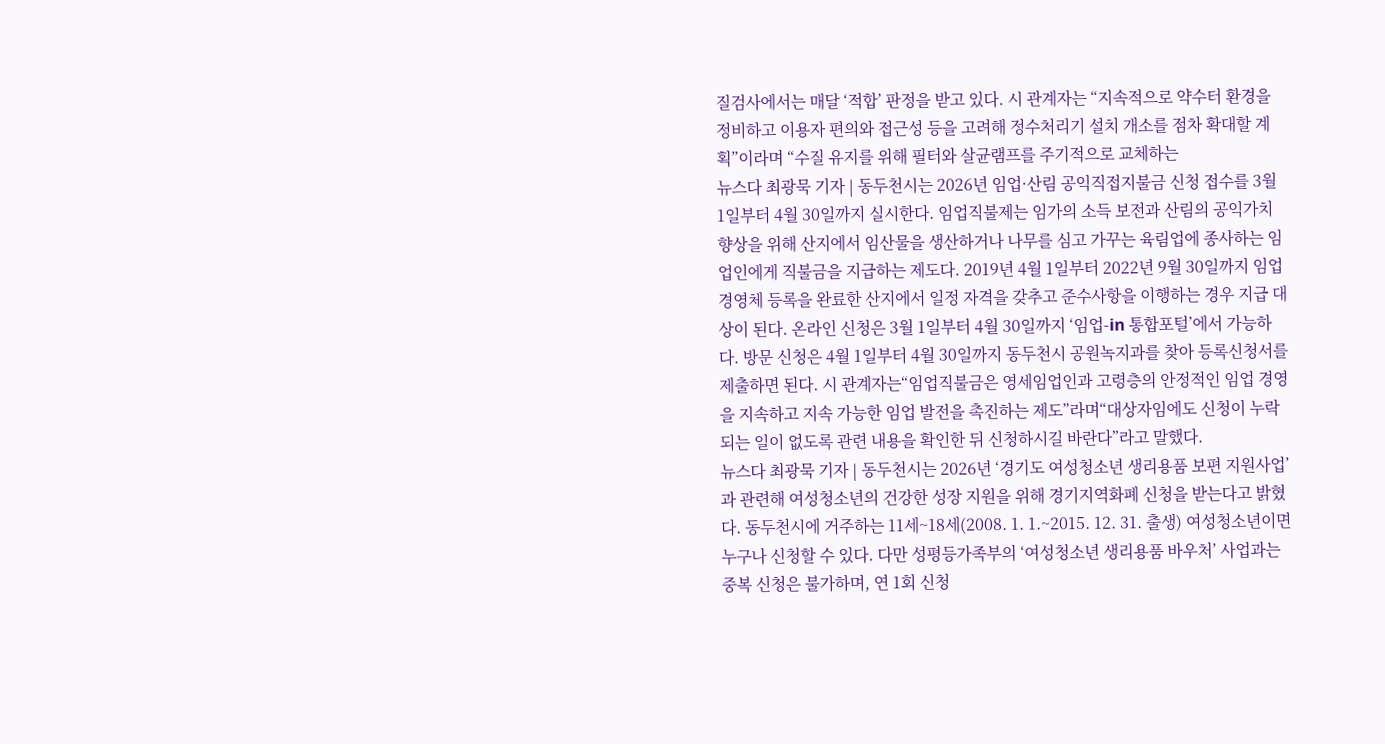질검사에서는 매달 ‘적합’ 판정을 받고 있다. 시 관계자는 “지속적으로 약수터 환경을 정비하고 이용자 편의와 접근성 등을 고려해 정수처리기 설치 개소를 점차 확대할 계획”이라며 “수질 유지를 위해 필터와 살균램프를 주기적으로 교체하는
뉴스다 최광묵 기자 | 동두천시는 2026년 임업·산림 공익직접지불금 신청 접수를 3월 1일부터 4월 30일까지 실시한다. 임업직불제는 임가의 소득 보전과 산림의 공익가치 향상을 위해 산지에서 임산물을 생산하거나 나무를 심고 가꾸는 육림업에 종사하는 임업인에게 직불금을 지급하는 제도다. 2019년 4월 1일부터 2022년 9월 30일까지 임업경영체 등록을 완료한 산지에서 일정 자격을 갖추고 준수사항을 이행하는 경우 지급 대상이 된다. 온라인 신청은 3월 1일부터 4월 30일까지 ‘임업-in 통합포털’에서 가능하다. 방문 신청은 4월 1일부터 4월 30일까지 동두천시 공원녹지과를 찾아 등록신청서를 제출하면 된다. 시 관계자는“임업직불금은 영세임업인과 고령층의 안정적인 임업 경영을 지속하고 지속 가능한 임업 발전을 촉진하는 제도”라며“대상자임에도 신청이 누락되는 일이 없도록 관련 내용을 확인한 뒤 신청하시길 바란다”라고 말했다.
뉴스다 최광묵 기자 | 동두천시는 2026년 ‘경기도 여성청소년 생리용품 보편 지원사업’과 관련해 여성청소년의 건강한 성장 지원을 위해 경기지역화폐 신청을 받는다고 밝혔다. 동두천시에 거주하는 11세~18세(2008. 1. 1.~2015. 12. 31. 출생) 여성청소년이면 누구나 신청할 수 있다. 다만 성평등가족부의 ‘여성청소년 생리용품 바우처’ 사업과는 중복 신청은 불가하며, 연 1회 신청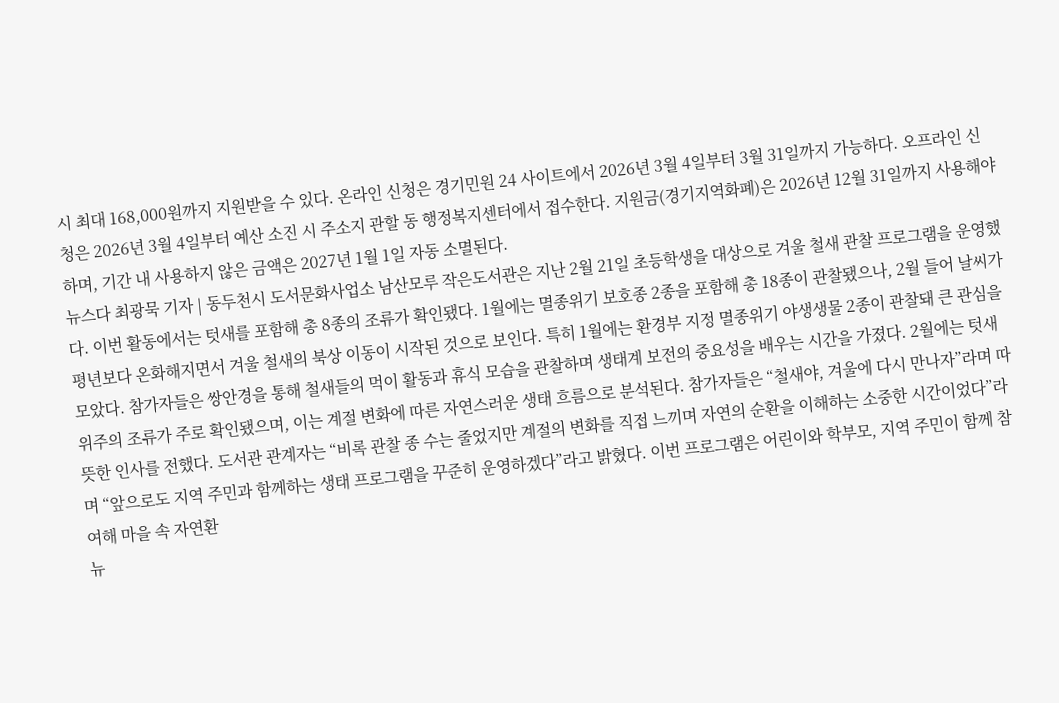시 최대 168,000원까지 지원받을 수 있다. 온라인 신청은 경기민원 24 사이트에서 2026년 3월 4일부터 3월 31일까지 가능하다. 오프라인 신청은 2026년 3월 4일부터 예산 소진 시 주소지 관할 동 행정복지센터에서 접수한다. 지원금(경기지역화폐)은 2026년 12월 31일까지 사용해야 하며, 기간 내 사용하지 않은 금액은 2027년 1월 1일 자동 소멸된다.
뉴스다 최광묵 기자 | 동두천시 도서문화사업소 남산모루 작은도서관은 지난 2월 21일 초등학생을 대상으로 겨울 철새 관찰 프로그램을 운영했다. 이번 활동에서는 텃새를 포함해 총 8종의 조류가 확인됐다. 1월에는 멸종위기 보호종 2종을 포함해 총 18종이 관찰됐으나, 2월 들어 날씨가 평년보다 온화해지면서 겨울 철새의 북상 이동이 시작된 것으로 보인다. 특히 1월에는 환경부 지정 멸종위기 야생생물 2종이 관찰돼 큰 관심을 모았다. 참가자들은 쌍안경을 통해 철새들의 먹이 활동과 휴식 모습을 관찰하며 생태계 보전의 중요성을 배우는 시간을 가졌다. 2월에는 텃새 위주의 조류가 주로 확인됐으며, 이는 계절 변화에 따른 자연스러운 생태 흐름으로 분석된다. 참가자들은 “철새야, 겨울에 다시 만나자”라며 따뜻한 인사를 전했다. 도서관 관계자는 “비록 관찰 종 수는 줄었지만 계절의 변화를 직접 느끼며 자연의 순환을 이해하는 소중한 시간이었다”라며 “앞으로도 지역 주민과 함께하는 생태 프로그램을 꾸준히 운영하겠다”라고 밝혔다. 이번 프로그램은 어린이와 학부모, 지역 주민이 함께 참여해 마을 속 자연환
뉴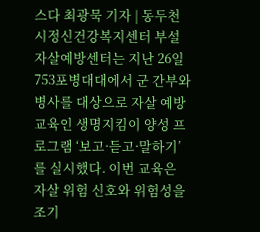스다 최광묵 기자 | 동두천시정신건강복지센터 부설 자살예방센터는 지난 26일 753포병대대에서 군 간부와 병사를 대상으로 자살 예방 교육인 생명지킴이 양성 프로그램 ‘보고·듣고·말하기’를 실시했다. 이번 교육은 자살 위험 신호와 위험성을 조기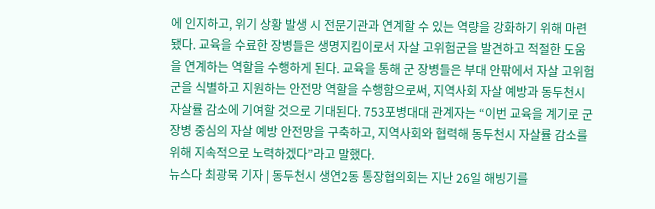에 인지하고, 위기 상황 발생 시 전문기관과 연계할 수 있는 역량을 강화하기 위해 마련됐다. 교육을 수료한 장병들은 생명지킴이로서 자살 고위험군을 발견하고 적절한 도움을 연계하는 역할을 수행하게 된다. 교육을 통해 군 장병들은 부대 안팎에서 자살 고위험군을 식별하고 지원하는 안전망 역할을 수행함으로써, 지역사회 자살 예방과 동두천시 자살률 감소에 기여할 것으로 기대된다. 753포병대대 관계자는 “이번 교육을 계기로 군 장병 중심의 자살 예방 안전망을 구축하고, 지역사회와 협력해 동두천시 자살률 감소를 위해 지속적으로 노력하겠다”라고 말했다.
뉴스다 최광묵 기자 | 동두천시 생연2동 통장협의회는 지난 26일 해빙기를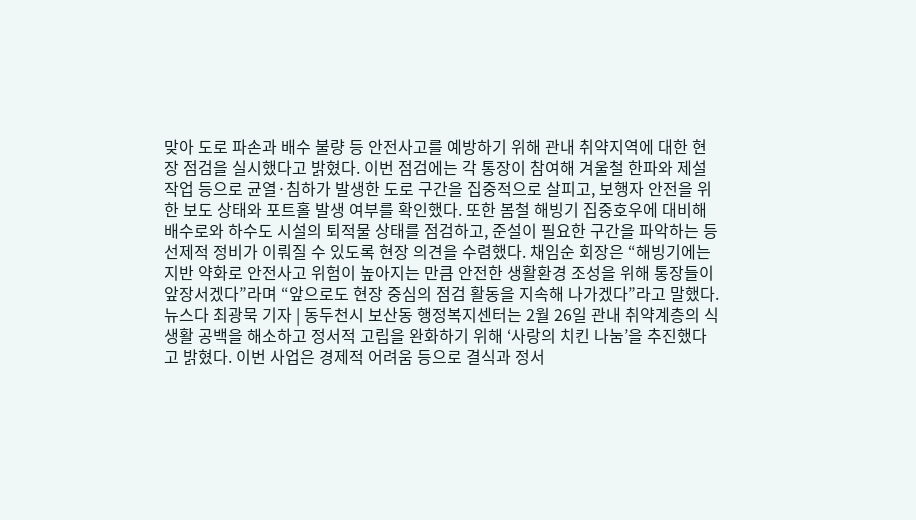맞아 도로 파손과 배수 불량 등 안전사고를 예방하기 위해 관내 취약지역에 대한 현장 점검을 실시했다고 밝혔다. 이번 점검에는 각 통장이 참여해 겨울철 한파와 제설작업 등으로 균열·침하가 발생한 도로 구간을 집중적으로 살피고, 보행자 안전을 위한 보도 상태와 포트홀 발생 여부를 확인했다. 또한 봄철 해빙기 집중호우에 대비해 배수로와 하수도 시설의 퇴적물 상태를 점검하고, 준설이 필요한 구간을 파악하는 등 선제적 정비가 이뤄질 수 있도록 현장 의견을 수렴했다. 채임순 회장은 “해빙기에는 지반 약화로 안전사고 위험이 높아지는 만큼 안전한 생활환경 조성을 위해 통장들이 앞장서겠다”라며 “앞으로도 현장 중심의 점검 활동을 지속해 나가겠다”라고 말했다.
뉴스다 최광묵 기자 | 동두천시 보산동 행정복지센터는 2월 26일 관내 취약계층의 식생활 공백을 해소하고 정서적 고립을 완화하기 위해 ‘사랑의 치킨 나눔’을 추진했다고 밝혔다. 이번 사업은 경제적 어려움 등으로 결식과 정서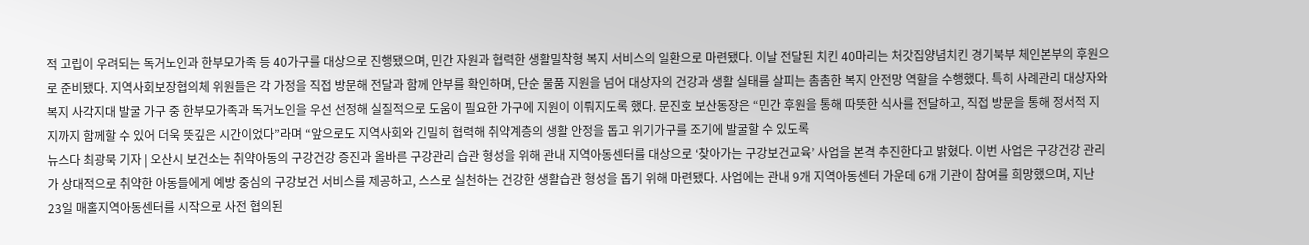적 고립이 우려되는 독거노인과 한부모가족 등 40가구를 대상으로 진행됐으며, 민간 자원과 협력한 생활밀착형 복지 서비스의 일환으로 마련됐다. 이날 전달된 치킨 40마리는 처갓집양념치킨 경기북부 체인본부의 후원으로 준비됐다. 지역사회보장협의체 위원들은 각 가정을 직접 방문해 전달과 함께 안부를 확인하며, 단순 물품 지원을 넘어 대상자의 건강과 생활 실태를 살피는 촘촘한 복지 안전망 역할을 수행했다. 특히 사례관리 대상자와 복지 사각지대 발굴 가구 중 한부모가족과 독거노인을 우선 선정해 실질적으로 도움이 필요한 가구에 지원이 이뤄지도록 했다. 문진호 보산동장은 “민간 후원을 통해 따뜻한 식사를 전달하고, 직접 방문을 통해 정서적 지지까지 함께할 수 있어 더욱 뜻깊은 시간이었다”라며 “앞으로도 지역사회와 긴밀히 협력해 취약계층의 생활 안정을 돕고 위기가구를 조기에 발굴할 수 있도록
뉴스다 최광묵 기자 | 오산시 보건소는 취약아동의 구강건강 증진과 올바른 구강관리 습관 형성을 위해 관내 지역아동센터를 대상으로 ‘찾아가는 구강보건교육’ 사업을 본격 추진한다고 밝혔다. 이번 사업은 구강건강 관리가 상대적으로 취약한 아동들에게 예방 중심의 구강보건 서비스를 제공하고, 스스로 실천하는 건강한 생활습관 형성을 돕기 위해 마련됐다. 사업에는 관내 9개 지역아동센터 가운데 6개 기관이 참여를 희망했으며, 지난 23일 매홀지역아동센터를 시작으로 사전 협의된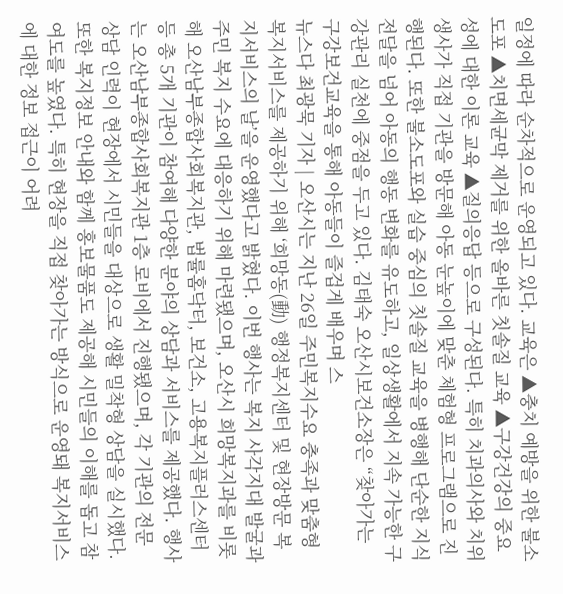일정에 따라 순차적으로 운영되고 있다. 교육은 ▲충치 예방을 위한 불소도포 ▲치면세균막 제거를 위한 올바른 칫솔질 교육 ▲구강건강의 중요성에 대한 이론 교육 ▲질의응답 등으로 구성된다. 특히 치과의사와 치위생사가 직접 기관을 방문해 아동 눈높이에 맞춘 체험형 프로그램으로 진행된다. 또한 불소도포와 실습 중심의 칫솔질 교육을 병행해 단순한 지식 전달을 넘어 아동의 행동 변화를 유도하고, 일상생활에서 지속 가능한 구강관리 실천에 중점을 두고 있다. 김태숙 오산시보건소장은 “찾아가는 구강보건교육을 통해 아동들이 즐겁게 배우며 스
뉴스다 최광묵 기자 | 오산시는 지난 26일 주민복지수요 충족과 맞춤형 복지서비스를 제공하기 위해 ‘희망동(動) 행정복지센터 및 현장방문 복지서비스의 날’을 운영했다고 밝혔다. 이번 행사는 복지 사각지대 발굴과 주민 복지 수요에 대응하기 위해 마련됐으며, 오산시 희망복지과를 비롯해 오산남부종합사회복지관, 법률홈닥터, 보건소, 고용복지플러스센터 등 총 5개 기관이 참여해 다양한 분야의 상담과 서비스를 제공했다. 행사는 오산남부종합사회복지관 1층 로비에서 진행됐으며, 각 기관의 전문 상담 인력이 현장에서 시민들을 대상으로 생활 밀착형 상담을 실시했다. 또한 복지정보 안내와 함께 홍보물품도 제공해 시민들의 이해를 돕고 참여도를 높였다. 특히 현장을 직접 찾아가는 방식으로 운영돼 복지서비스에 대한 정보 접근이 어려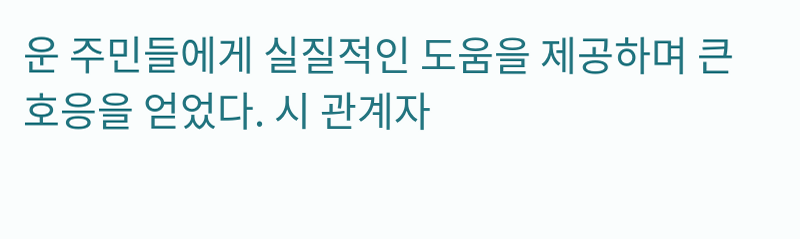운 주민들에게 실질적인 도움을 제공하며 큰 호응을 얻었다. 시 관계자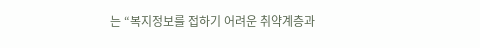는 “복지정보를 접하기 어려운 취약계층과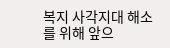복지 사각지대 해소를 위해 앞으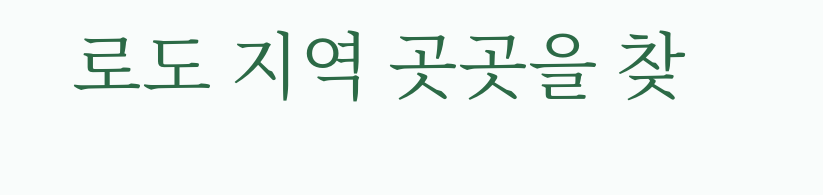로도 지역 곳곳을 찾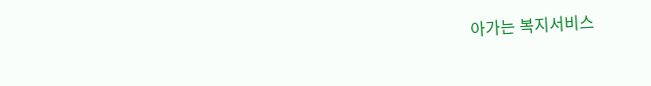아가는 복지서비스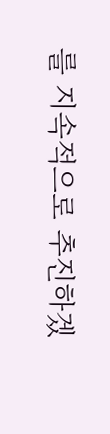를 지속적으로 추진하겠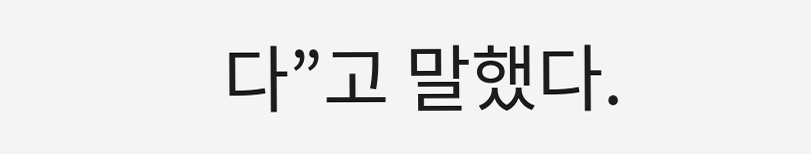다”고 말했다.